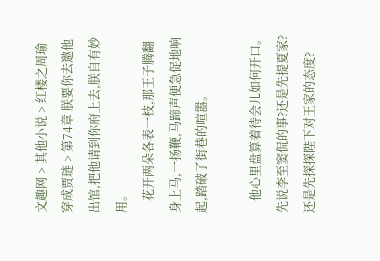文趣网 > 其他小说 > 红楼之周瑜穿成贾琏 > 第74章 朕要你去邀他出馆,把他请到你府上去,朕自有妙用。
    花开两朵各表一枝,那王子腾翻身上马,一扬鞭,马蹄声便急促地响起,踏破了街巷的喧嚣。

    他心里盘算着待会儿如何开口。先说李至窦侃的事?还是先提夏家?还是先探探陛下对王家的态度?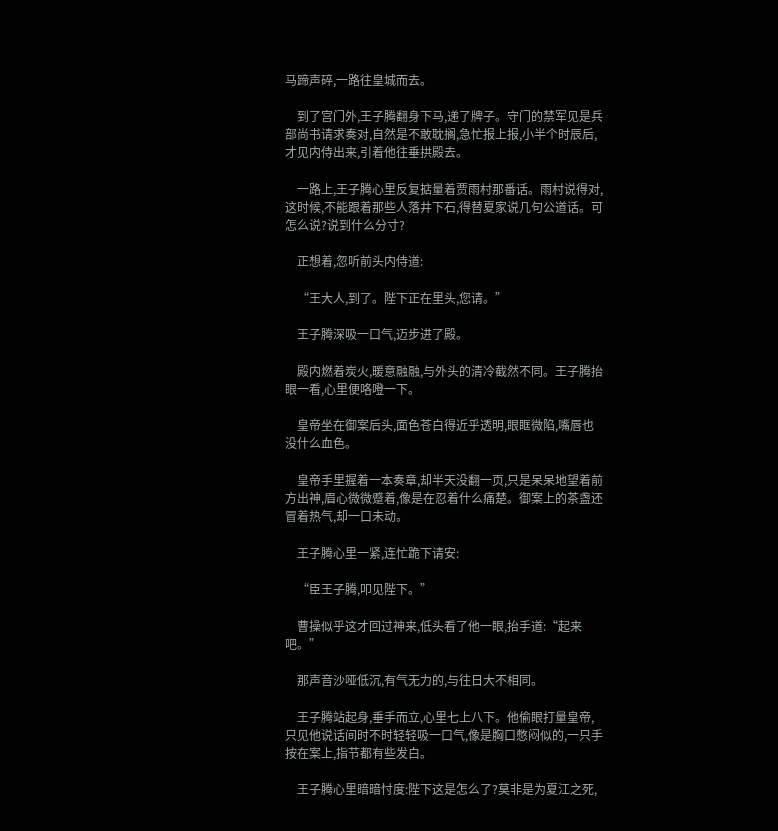马蹄声碎,一路往皇城而去。

    到了宫门外,王子腾翻身下马,递了牌子。守门的禁军见是兵部尚书请求奏对,自然是不敢耽搁,急忙报上报,小半个时辰后,才见内侍出来,引着他往垂拱殿去。

    一路上,王子腾心里反复掂量着贾雨村那番话。雨村说得对,这时候,不能跟着那些人落井下石,得替夏家说几句公道话。可怎么说?说到什么分寸?

    正想着,忽听前头内侍道:

    “王大人,到了。陛下正在里头,您请。”

    王子腾深吸一口气,迈步进了殿。

    殿内燃着炭火,暖意融融,与外头的清冷截然不同。王子腾抬眼一看,心里便咯噔一下。

    皇帝坐在御案后头,面色苍白得近乎透明,眼眶微陷,嘴唇也没什么血色。

    皇帝手里握着一本奏章,却半天没翻一页,只是呆呆地望着前方出神,眉心微微蹙着,像是在忍着什么痛楚。御案上的茶盏还冒着热气,却一口未动。

    王子腾心里一紧,连忙跪下请安:

    “臣王子腾,叩见陛下。”

    曹操似乎这才回过神来,低头看了他一眼,抬手道:“起来吧。”

    那声音沙哑低沉,有气无力的,与往日大不相同。

    王子腾站起身,垂手而立,心里七上八下。他偷眼打量皇帝,只见他说话间时不时轻轻吸一口气,像是胸口憋闷似的,一只手按在案上,指节都有些发白。

    王子腾心里暗暗忖度:陛下这是怎么了?莫非是为夏江之死,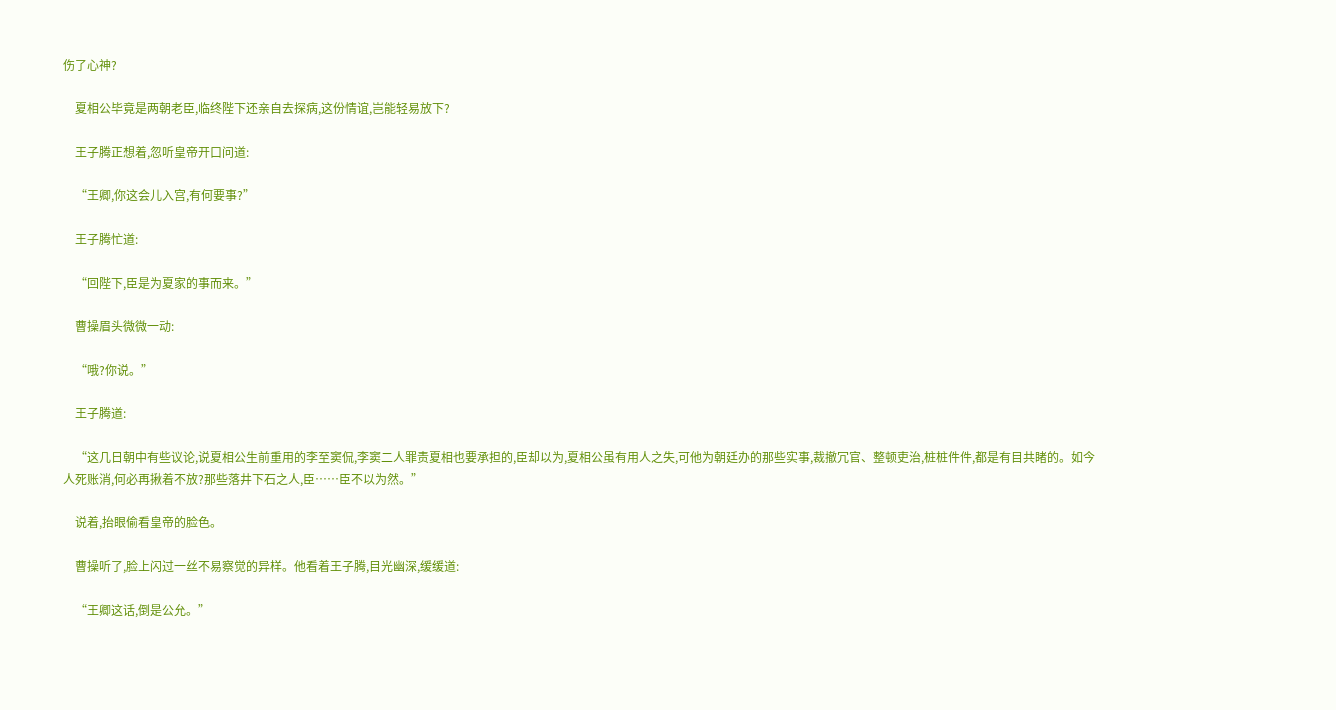伤了心神?

    夏相公毕竟是两朝老臣,临终陛下还亲自去探病,这份情谊,岂能轻易放下?

    王子腾正想着,忽听皇帝开口问道:

    “王卿,你这会儿入宫,有何要事?”

    王子腾忙道:

    “回陛下,臣是为夏家的事而来。”

    曹操眉头微微一动:

    “哦?你说。”

    王子腾道:

    “这几日朝中有些议论,说夏相公生前重用的李至窦侃,李窦二人罪责夏相也要承担的,臣却以为,夏相公虽有用人之失,可他为朝廷办的那些实事,裁撤冗官、整顿吏治,桩桩件件,都是有目共睹的。如今人死账消,何必再揪着不放?那些落井下石之人,臣……臣不以为然。”

    说着,抬眼偷看皇帝的脸色。

    曹操听了,脸上闪过一丝不易察觉的异样。他看着王子腾,目光幽深,缓缓道:

    “王卿这话,倒是公允。”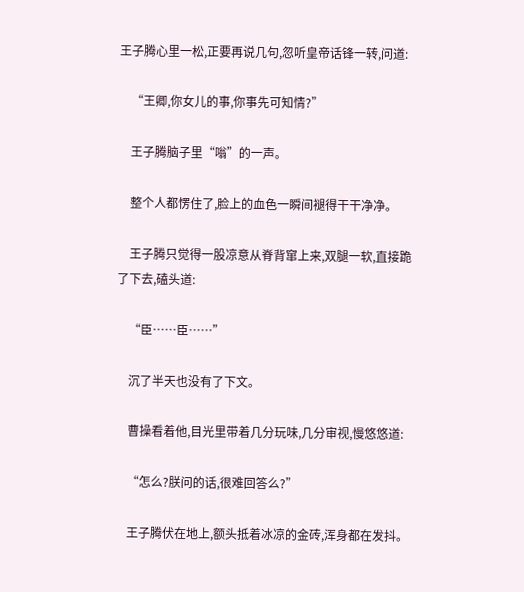王子腾心里一松,正要再说几句,忽听皇帝话锋一转,问道:

    “王卿,你女儿的事,你事先可知情?”

    王子腾脑子里“嗡”的一声。

    整个人都愣住了,脸上的血色一瞬间褪得干干净净。

    王子腾只觉得一股凉意从脊背窜上来,双腿一软,直接跪了下去,磕头道:

    “臣……臣……”

    沉了半天也没有了下文。

    曹操看着他,目光里带着几分玩味,几分审视,慢悠悠道:

    “怎么?朕问的话,很难回答么?”

    王子腾伏在地上,额头抵着冰凉的金砖,浑身都在发抖。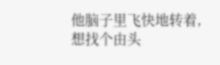他脑子里飞快地转着,想找个由头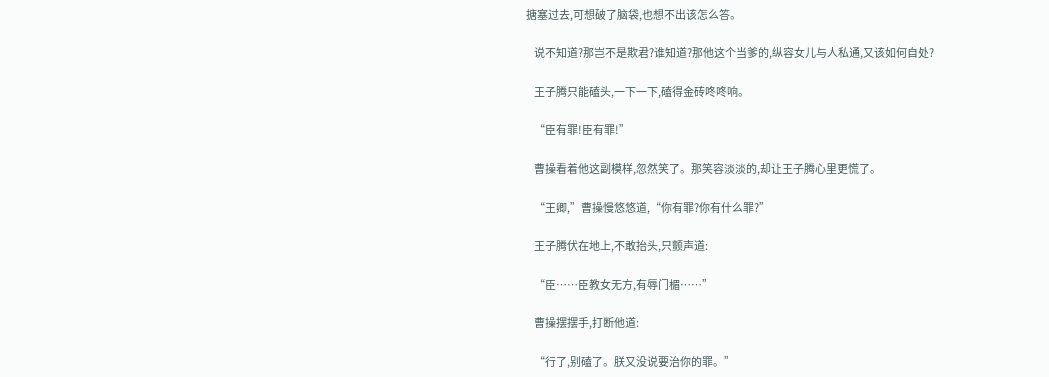搪塞过去,可想破了脑袋,也想不出该怎么答。

    说不知道?那岂不是欺君?谁知道?那他这个当爹的,纵容女儿与人私通,又该如何自处?

    王子腾只能磕头,一下一下,磕得金砖咚咚响。

    “臣有罪!臣有罪!”

    曹操看着他这副模样,忽然笑了。那笑容淡淡的,却让王子腾心里更慌了。

    “王卿,”曹操慢悠悠道,“你有罪?你有什么罪?”

    王子腾伏在地上,不敢抬头,只颤声道:

    “臣……臣教女无方,有辱门楣……”

    曹操摆摆手,打断他道:

    “行了,别磕了。朕又没说要治你的罪。”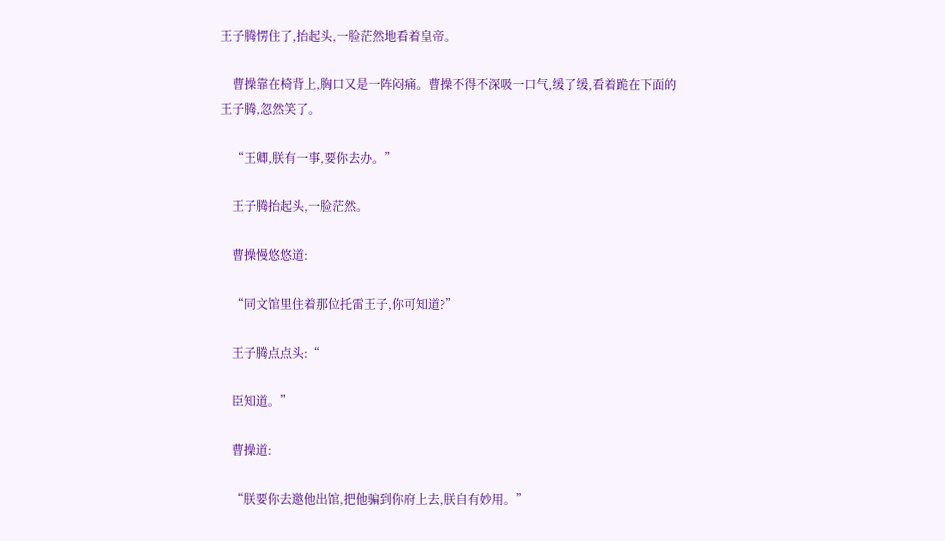王子腾愣住了,抬起头,一脸茫然地看着皇帝。

    曹操靠在椅背上,胸口又是一阵闷痛。曹操不得不深吸一口气,缓了缓,看着跪在下面的王子腾,忽然笑了。

    “王卿,朕有一事,要你去办。”

    王子腾抬起头,一脸茫然。

    曹操慢悠悠道:

    “同文馆里住着那位托雷王子,你可知道?”

    王子腾点点头:“

    臣知道。”

    曹操道:

    “朕要你去邀他出馆,把他骗到你府上去,朕自有妙用。”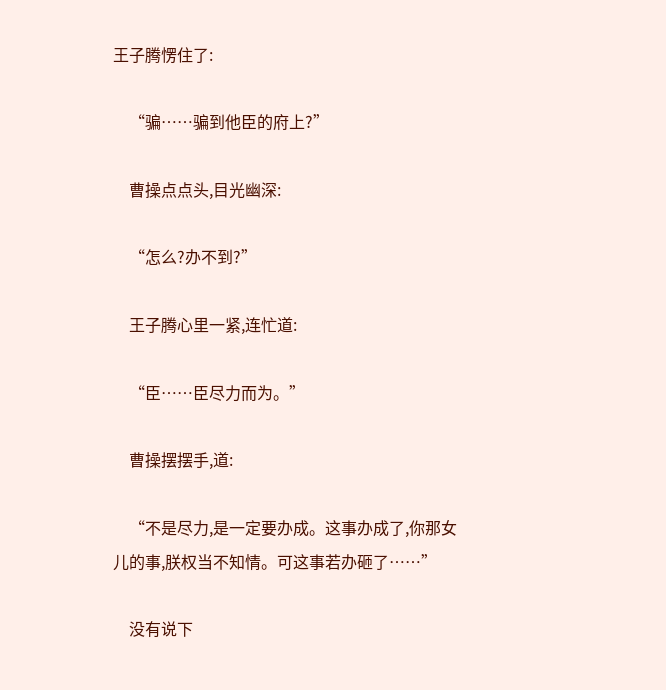王子腾愣住了:

    “骗……骗到他臣的府上?”

    曹操点点头,目光幽深:

    “怎么?办不到?”

    王子腾心里一紧,连忙道:

    “臣……臣尽力而为。”

    曹操摆摆手,道:

    “不是尽力,是一定要办成。这事办成了,你那女儿的事,朕权当不知情。可这事若办砸了……”

    没有说下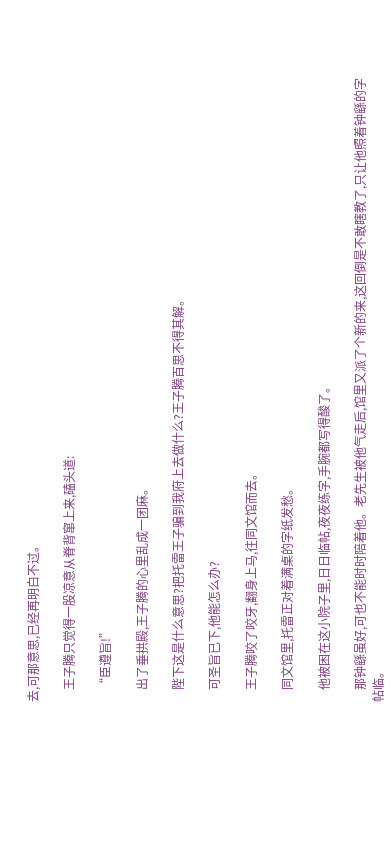去,可那意思,已经再明白不过。

    王子腾只觉得一股凉意从脊背窜上来,磕头道:

    “臣遵旨!”

    出了垂拱殿,王子腾的心里乱成一团麻。

    陛下这是什么意思?把托雷王子骗到我府上去做什么?王子腾百思不得其解。

    可圣旨已下,他能怎么办?

    王子腾咬了咬牙,翻身上马,往同文馆而去。

    同文馆里,托雷正对着满桌的字纸发愁。

    他被困在这小院子里,日日临帖,夜夜练字,手腕都写得酸了。

    那钟繇虽好,可也不能时时陪着他。老先生被他气走后,馆里又派了个新的来,这回倒是不敢瞎教了,只让他照着钟繇的字帖临。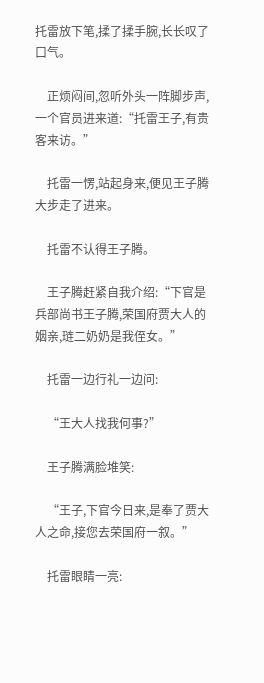托雷放下笔,揉了揉手腕,长长叹了口气。

    正烦闷间,忽听外头一阵脚步声,一个官员进来道:“托雷王子,有贵客来访。”

    托雷一愣,站起身来,便见王子腾大步走了进来。

    托雷不认得王子腾。

    王子腾赶紧自我介绍:“下官是兵部尚书王子腾,荣国府贾大人的姻亲,琏二奶奶是我侄女。”

    托雷一边行礼一边问:

    “王大人找我何事?”

    王子腾满脸堆笑:

    “王子,下官今日来,是奉了贾大人之命,接您去荣国府一叙。”

    托雷眼睛一亮: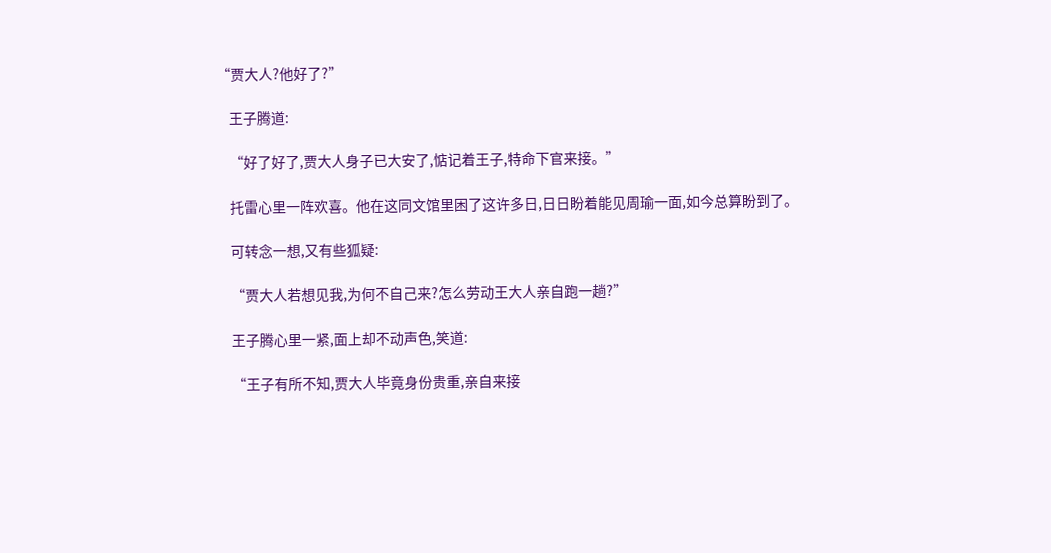“贾大人?他好了?”

    王子腾道:

    “好了好了,贾大人身子已大安了,惦记着王子,特命下官来接。”

    托雷心里一阵欢喜。他在这同文馆里困了这许多日,日日盼着能见周瑜一面,如今总算盼到了。

    可转念一想,又有些狐疑:

    “贾大人若想见我,为何不自己来?怎么劳动王大人亲自跑一趟?”

    王子腾心里一紧,面上却不动声色,笑道:

    “王子有所不知,贾大人毕竟身份贵重,亲自来接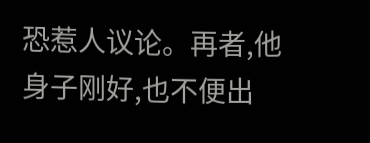恐惹人议论。再者,他身子刚好,也不便出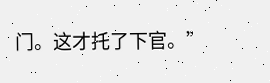门。这才托了下官。”